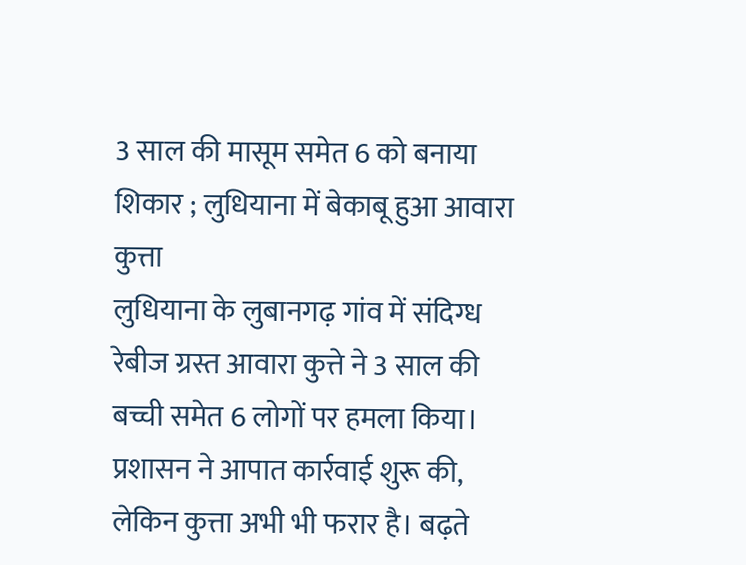3 साल की मासूम समेत 6 को बनाया शिकार ; लुधियाना में बेकाबू हुआ आवारा कुत्ता
लुधियाना के लुबानगढ़ गांव में संदिग्ध रेबीज ग्रस्त आवारा कुत्ते ने 3 साल की बच्ची समेत 6 लोगों पर हमला किया। प्रशासन ने आपात कार्रवाई शुरू की, लेकिन कुत्ता अभी भी फरार है। बढ़ते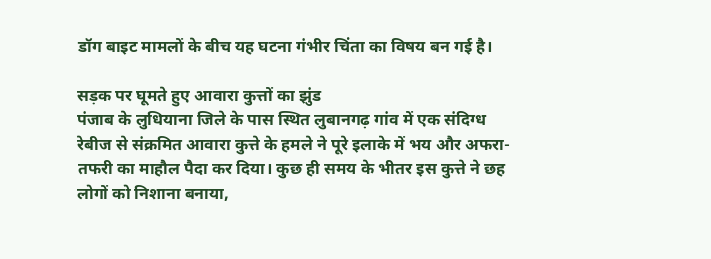डॉग बाइट मामलों के बीच यह घटना गंभीर चिंता का विषय बन गई है।

सड़क पर घूमते हुए आवारा कुत्तों का झुंड
पंजाब के लुधियाना जिले के पास स्थित लुबानगढ़ गांव में एक संदिग्ध रेबीज से संक्रमित आवारा कुत्ते के हमले ने पूरे इलाके में भय और अफरा-तफरी का माहौल पैदा कर दिया। कुछ ही समय के भीतर इस कुत्ते ने छह लोगों को निशाना बनाया,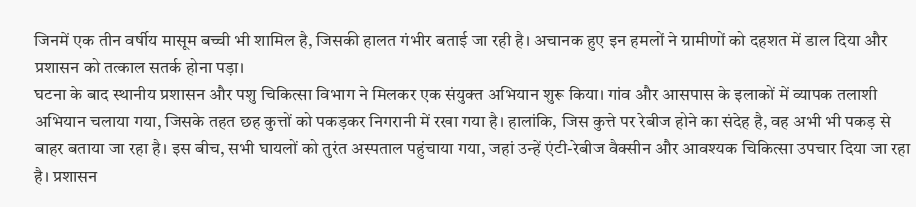जिनमें एक तीन वर्षीय मासूम बच्ची भी शामिल है, जिसकी हालत गंभीर बताई जा रही है। अचानक हुए इन हमलों ने ग्रामीणों को दहशत में डाल दिया और प्रशासन को तत्काल सतर्क होना पड़ा।
घटना के बाद स्थानीय प्रशासन और पशु चिकित्सा विभाग ने मिलकर एक संयुक्त अभियान शुरू किया। गांव और आसपास के इलाकों में व्यापक तलाशी अभियान चलाया गया, जिसके तहत छह कुत्तों को पकड़कर निगरानी में रखा गया है। हालांकि, जिस कुत्ते पर रेबीज होने का संदेह है, वह अभी भी पकड़ से बाहर बताया जा रहा है। इस बीच, सभी घायलों को तुरंत अस्पताल पहुंचाया गया, जहां उन्हें एंटी-रेबीज वैक्सीन और आवश्यक चिकित्सा उपचार दिया जा रहा है। प्रशासन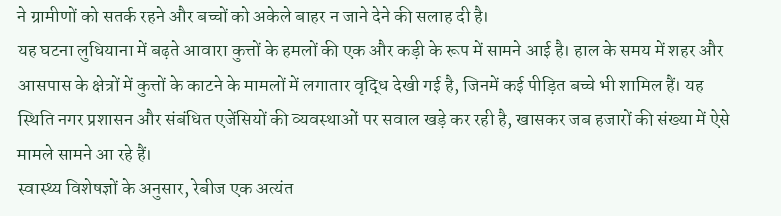ने ग्रामीणों को सतर्क रहने और बच्चों को अकेले बाहर न जाने देने की सलाह दी है।
यह घटना लुधियाना में बढ़ते आवारा कुत्तों के हमलों की एक और कड़ी के रूप में सामने आई है। हाल के समय में शहर और आसपास के क्षेत्रों में कुत्तों के काटने के मामलों में लगातार वृद्धि देखी गई है, जिनमें कई पीड़ित बच्चे भी शामिल हैं। यह स्थिति नगर प्रशासन और संबंधित एजेंसियों की व्यवस्थाओं पर सवाल खड़े कर रही है, खासकर जब हजारों की संख्या में ऐसे मामले सामने आ रहे हैं।
स्वास्थ्य विशेषज्ञों के अनुसार, रेबीज एक अत्यंत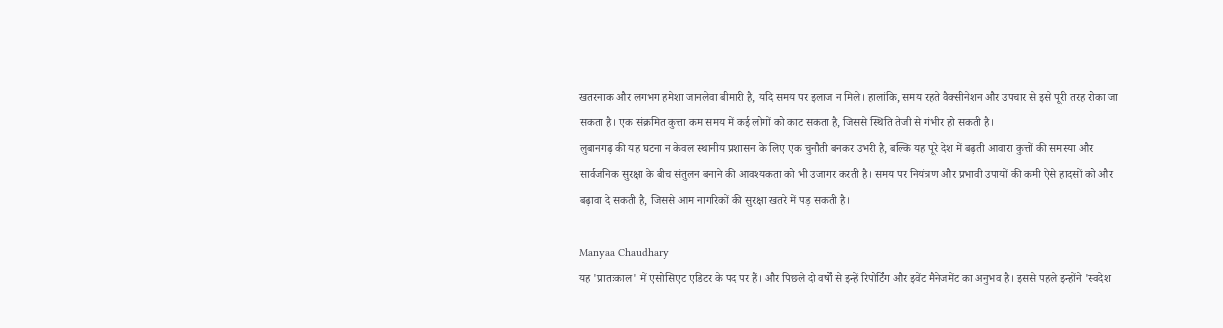खतरनाक और लगभग हमेशा जानलेवा बीमारी है, यदि समय पर इलाज न मिले। हालांकि, समय रहते वैक्सीनेशन और उपचार से इसे पूरी तरह रोका जा सकता है। एक संक्रमित कुत्ता कम समय में कई लोगों को काट सकता है, जिससे स्थिति तेजी से गंभीर हो सकती है।
लुबानगढ़ की यह घटना न केवल स्थानीय प्रशासन के लिए एक चुनौती बनकर उभरी है, बल्कि यह पूरे देश में बढ़ती आवारा कुत्तों की समस्या और सार्वजनिक सुरक्षा के बीच संतुलन बनाने की आवश्यकता को भी उजागर करती है। समय पर नियंत्रण और प्रभावी उपायों की कमी ऐसे हादसों को और बढ़ावा दे सकती है, जिससे आम नागरिकों की सुरक्षा खतरे में पड़ सकती है।

Manyaa Chaudhary
यह 'प्रातःकाल' में एसोसिएट एडिटर के पद पर हैं। और पिछले दो वर्षों से इन्हें रिपोर्टिंग और इवेंट मैनेजमेंट का अनुभव है। इससे पहले इन्होंने 'स्वदेश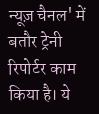न्यूज़ चैनल' में बतौर ट्रेनी रिपोर्टर काम किया है। ये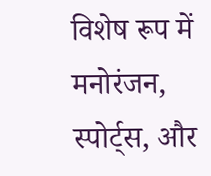विशेष रूप में मनोरंजन, स्पोर्ट्स, और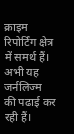क्राइम रिपोर्टिंग क्षेत्र में समर्थ हैं। अभी यह जर्नलिज्म की पढाई कर रही हैं।